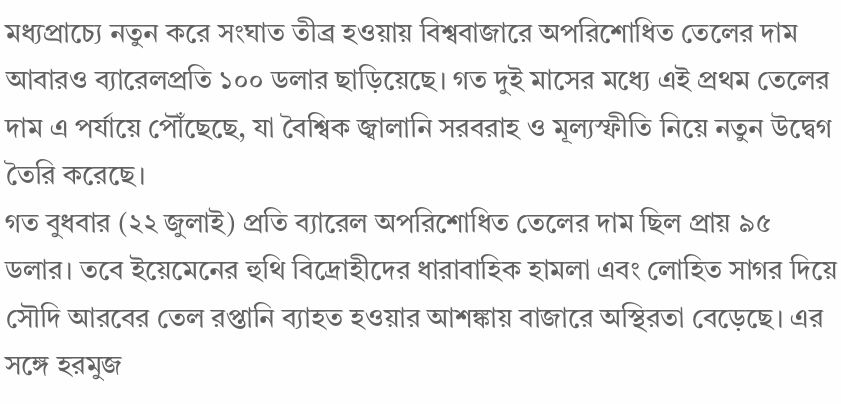মধ্যপ্রাচ্যে নতুন করে সংঘাত তীব্র হওয়ায় বিশ্ববাজারে অপরিশোধিত তেলের দাম আবারও ব্যারেলপ্রতি ১০০ ডলার ছাড়িয়েছে। গত দুই মাসের মধ্যে এই প্রথম তেলের দাম এ পর্যায়ে পৌঁছেছে, যা বৈশ্বিক জ্বালানি সরবরাহ ও মূল্যস্ফীতি নিয়ে নতুন উদ্বেগ তৈরি করেছে।
গত বুধবার (২২ জুলাই) প্রতি ব্যারেল অপরিশোধিত তেলের দাম ছিল প্রায় ৯৫ ডলার। তবে ইয়েমেনের হুথি বিদ্রোহীদের ধারাবাহিক হামলা এবং লোহিত সাগর দিয়ে সৌদি আরবের তেল রপ্তানি ব্যাহত হওয়ার আশঙ্কায় বাজারে অস্থিরতা বেড়েছে। এর সঙ্গে হরমুজ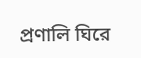প্রণালি ঘিরে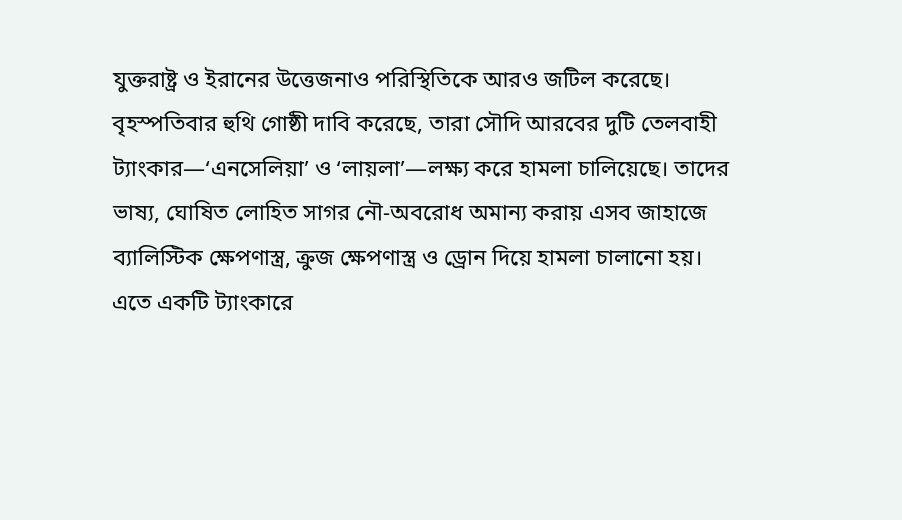যুক্তরাষ্ট্র ও ইরানের উত্তেজনাও পরিস্থিতিকে আরও জটিল করেছে।
বৃহস্পতিবার হুথি গোষ্ঠী দাবি করেছে, তারা সৌদি আরবের দুটি তেলবাহী ট্যাংকার—‘এনসেলিয়া’ ও ‘লায়লা’—লক্ষ্য করে হামলা চালিয়েছে। তাদের ভাষ্য, ঘোষিত লোহিত সাগর নৌ-অবরোধ অমান্য করায় এসব জাহাজে ব্যালিস্টিক ক্ষেপণাস্ত্র, ক্রুজ ক্ষেপণাস্ত্র ও ড্রোন দিয়ে হামলা চালানো হয়। এতে একটি ট্যাংকারে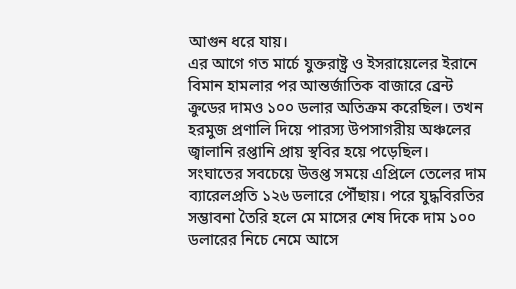আগুন ধরে যায়।
এর আগে গত মার্চে যুক্তরাষ্ট্র ও ইসরায়েলের ইরানে বিমান হামলার পর আন্তর্জাতিক বাজারে ব্রেন্ট ক্রুডের দামও ১০০ ডলার অতিক্রম করেছিল। তখন হরমুজ প্রণালি দিয়ে পারস্য উপসাগরীয় অঞ্চলের জ্বালানি রপ্তানি প্রায় স্থবির হয়ে পড়েছিল।
সংঘাতের সবচেয়ে উত্তপ্ত সময়ে এপ্রিলে তেলের দাম ব্যারেলপ্রতি ১২৬ ডলারে পৌঁছায়। পরে যুদ্ধবিরতির সম্ভাবনা তৈরি হলে মে মাসের শেষ দিকে দাম ১০০ ডলারের নিচে নেমে আসে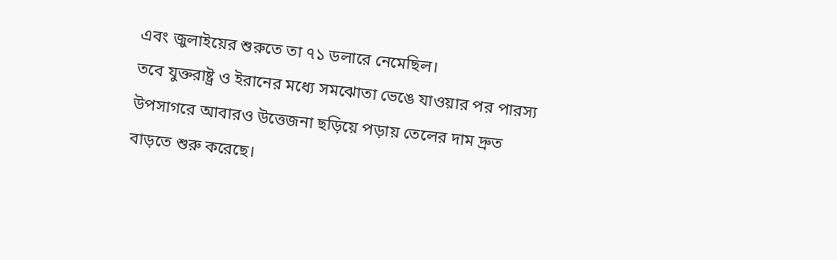এবং জুলাইয়ের শুরুতে তা ৭১ ডলারে নেমেছিল।
তবে যুক্তরাষ্ট্র ও ইরানের মধ্যে সমঝোতা ভেঙে যাওয়ার পর পারস্য উপসাগরে আবারও উত্তেজনা ছড়িয়ে পড়ায় তেলের দাম দ্রুত বাড়তে শুরু করেছে।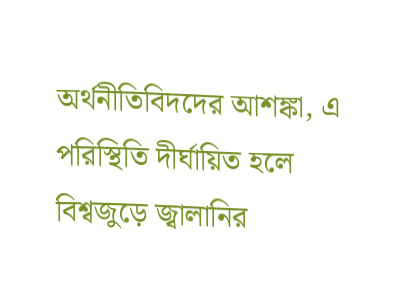অর্থনীতিবিদদের আশঙ্কা, এ পরিস্থিতি দীর্ঘায়িত হলে বিশ্বজুড়ে জ্বালানির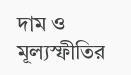দাম ও মূল্যস্ফীতির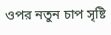ওপর নতুন চাপ সৃষ্টি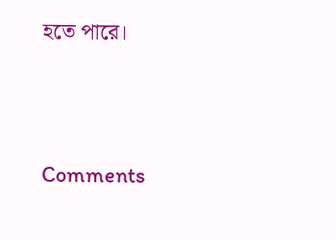হতে পারে।




Comments